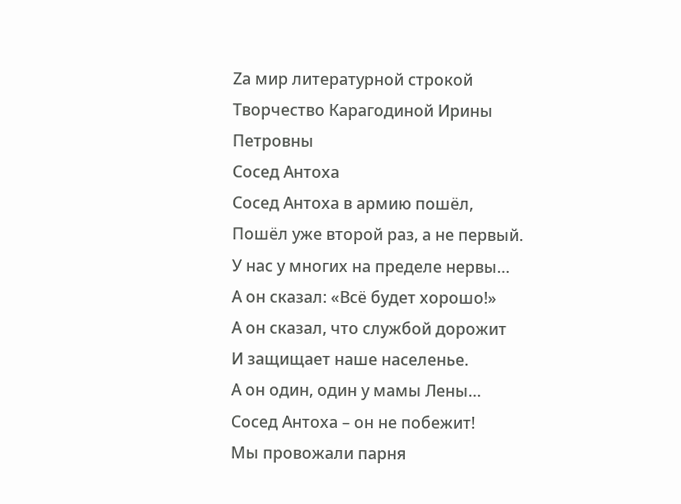Zа мир литературной строкой
Творчество Карагодиной Ирины Петровны
Сосед Антоха
Сосед Антоха в армию пошёл,
Пошёл уже второй раз, а не первый.
У нас у многих на пределе нервы…
А он сказал: «Всё будет хорошо!»
А он сказал, что службой дорожит
И защищает наше населенье.
А он один, один у мамы Лены…
Сосед Антоха – он не побежит!
Мы провожали парня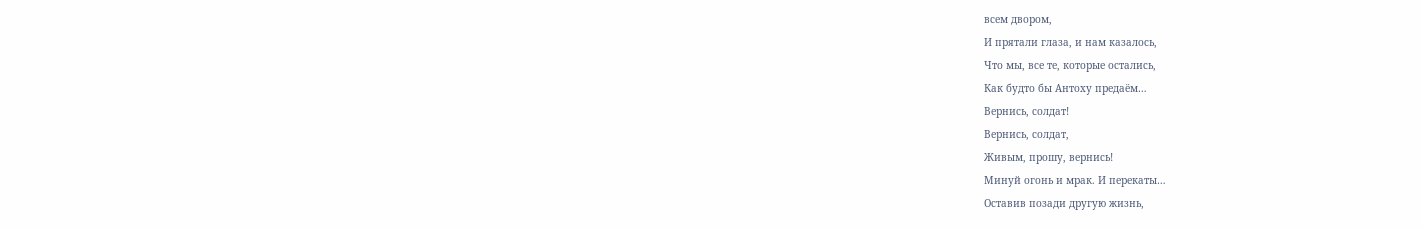всем двором,
И прятали глаза, и нам казалось,
Что мы, все те, которые остались,
Как будто бы Антоху предаём…
Вернись, солдат!
Вернись, солдат,
Живым, прошу, вернись!
Минуй огонь и мрак. И перекаты…
Оставив позади другую жизнь,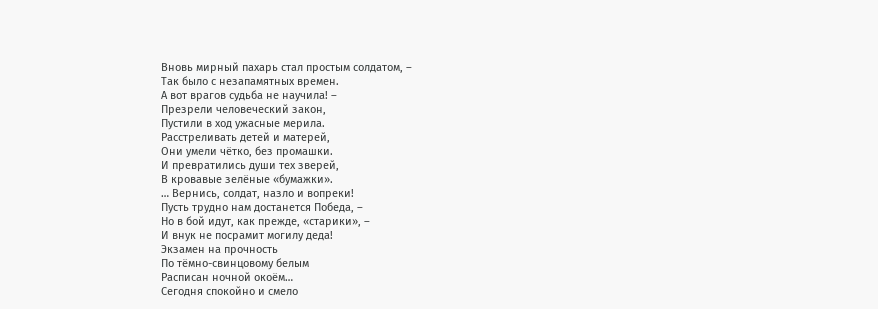Вновь мирный пахарь стал простым солдатом, –
Так было с незапамятных времен.
А вот врагов судьба не научила! –
Презрели человеческий закон,
Пустили в ход ужасные мерила.
Расстреливать детей и матерей,
Они умели чётко, без промашки.
И превратились души тех зверей,
В кровавые зелёные «бумажки».
… Вернись, солдат, назло и вопреки!
Пусть трудно нам достанется Победа, –
Но в бой идут, как прежде, «старики», –
И внук не посрамит могилу деда!
Экзамен на прочность
По тёмно-свинцовому белым
Расписан ночной окоём…
Сегодня спокойно и смело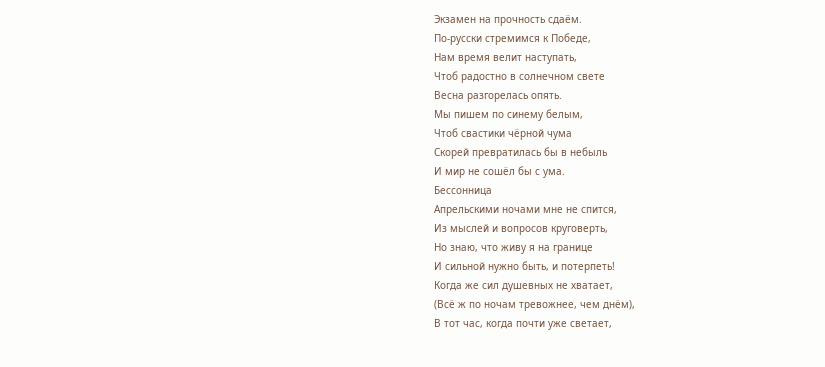Экзамен на прочность сдаём.
По-русски стремимся к Победе,
Нам время велит наступать,
Чтоб радостно в солнечном свете
Весна разгорелась опять.
Мы пишем по синему белым,
Чтоб свастики чёрной чума
Скорей превратилась бы в небыль
И мир не сошёл бы с ума.
Бессонница
Апрельскими ночами мне не спится,
Из мыслей и вопросов круговерть,
Но знаю, что живу я на границе
И сильной нужно быть, и потерпеть!
Когда же сил душевных не хватает,
(Всё ж по ночам тревожнее, чем днём),
В тот час, когда почти уже светает,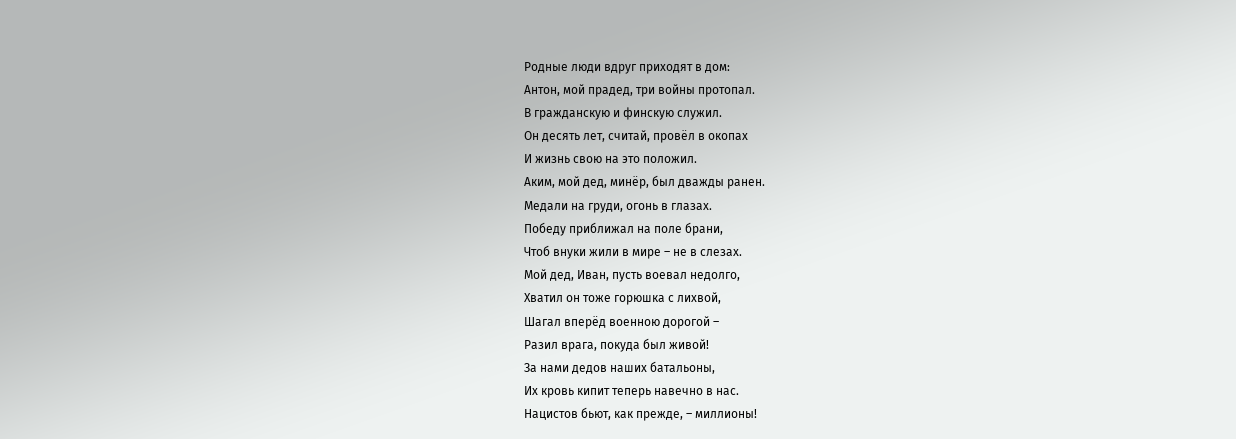Родные люди вдруг приходят в дом:
Антон, мой прадед, три войны протопал.
В гражданскую и финскую служил.
Он десять лет, считай, провёл в окопах
И жизнь свою на это положил.
Аким, мой дед, минёр, был дважды ранен.
Медали на груди, огонь в глазах.
Победу приближал на поле брани,
Чтоб внуки жили в мире – не в слезах.
Мой дед, Иван, пусть воевал недолго,
Хватил он тоже горюшка с лихвой,
Шагал вперёд военною дорогой –
Разил врага, покуда был живой!
За нами дедов наших батальоны,
Их кровь кипит теперь навечно в нас.
Нацистов бьют, как прежде, – миллионы!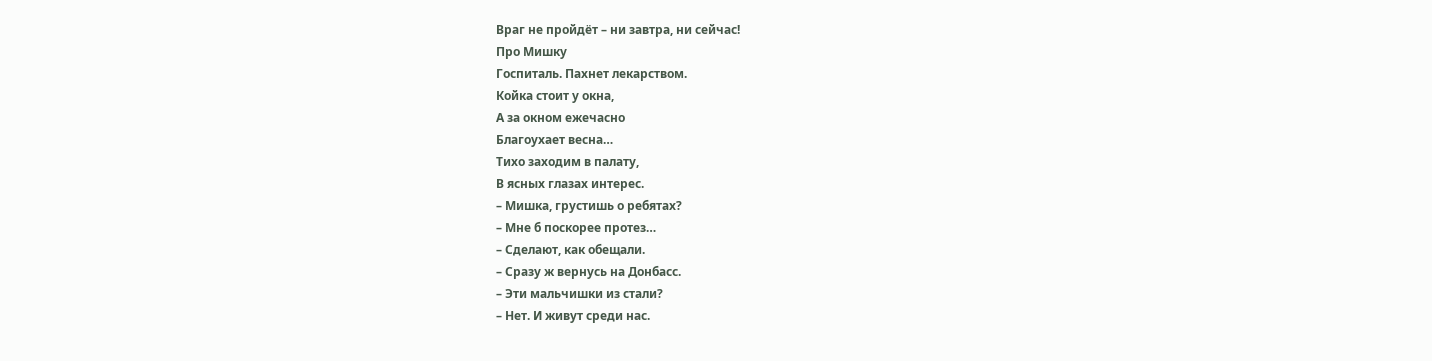Враг не пройдёт – ни завтра, ни сейчас!
Про Мишку
Госпиталь. Пахнет лекарством.
Койка стоит у окна,
А за окном ежечасно
Благоухает весна…
Тихо заходим в палату,
В ясных глазах интерес.
– Мишка, грустишь о ребятах?
– Мне б поскорее протез…
– Сделают, как обещали.
– Сразу ж вернусь на Донбасс.
– Эти мальчишки из стали?
– Нет. И живут среди нас.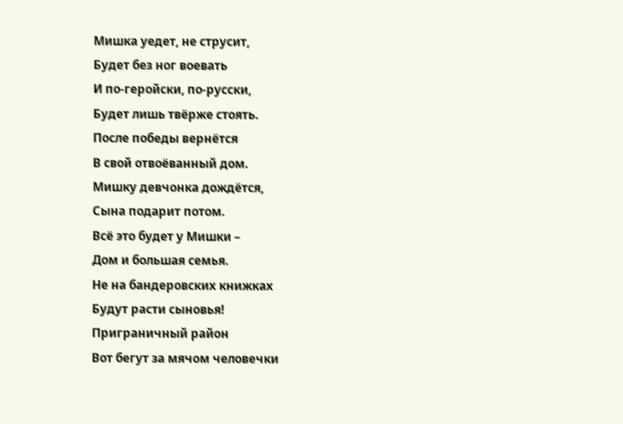Мишка уедет, не струсит,
Будет без ног воевать
И по-геройски, по-русски,
Будет лишь твёрже стоять.
После победы вернётся
В свой отвоёванный дом.
Мишку девчонка дождётся,
Сына подарит потом.
Всё это будет у Мишки –
Дом и большая семья.
Не на бандеровских книжках
Будут расти сыновья!
Приграничный район
Вот бегут за мячом человечки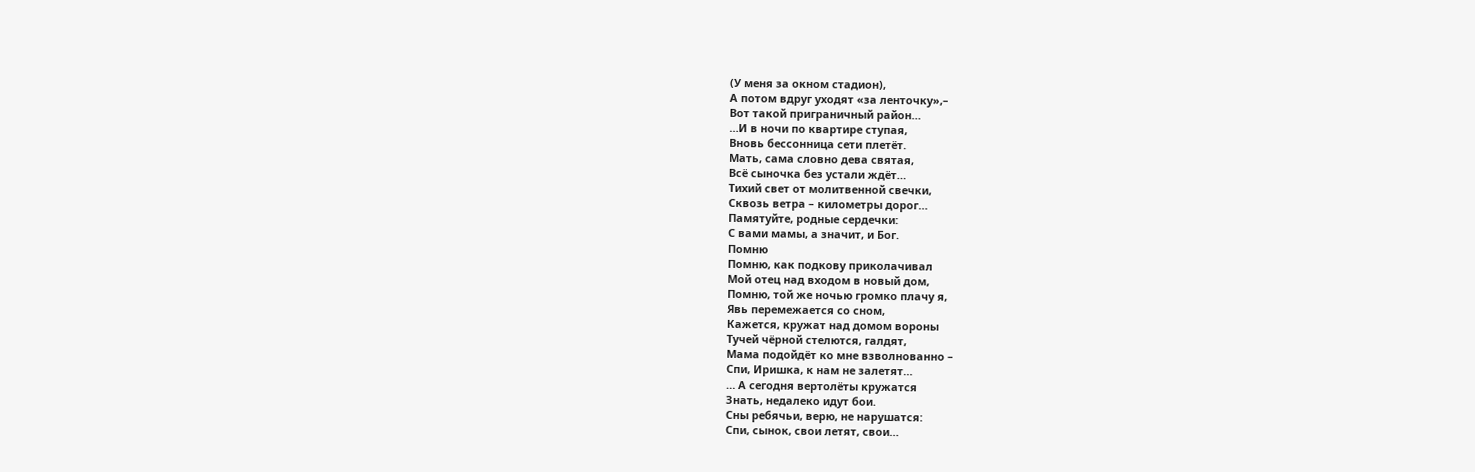(У меня за окном стадион),
А потом вдруг уходят «за ленточку»,–
Вот такой приграничный район…
…И в ночи по квартире ступая,
Вновь бессонница сети плетёт.
Мать, сама словно дева святая,
Всё сыночка без устали ждёт…
Тихий свет от молитвенной свечки,
Сквозь ветра – километры дорог…
Памятуйте, родные сердечки:
С вами мамы, а значит, и Бог.
Помню
Помню, как подкову приколачивал
Мой отец над входом в новый дом,
Помню, той же ночью громко плачу я,
Явь перемежается со сном,
Кажется, кружат над домом вороны
Тучей чёрной стелются, галдят,
Мама подойдёт ко мне взволнованно –
Спи, Иришка, к нам не залетят…
… А сегодня вертолёты кружатся
Знать, недалеко идут бои.
Сны ребячьи, верю, не нарушатся:
Спи, сынок, свои летят, свои…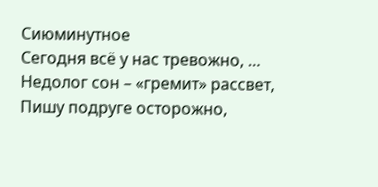Сиюминутное
Сегодня всё у нас тревожно, …
Недолог сон – «гремит» рассвет,
Пишу подруге осторожно,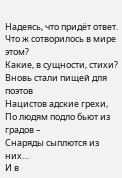Надеясь, что придёт ответ.
Что ж сотворилось в мире этом?
Какие, в сущности, стихи?
Вновь стали пищей для поэтов
Нацистов адские грехи,
По людям подло бьют из градов –
Снаряды сыплются из них…
И в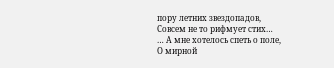пору летних звездопадов,
Совсем не то рифмует стих…
… А мне хотелось спеть о поле,
О мирной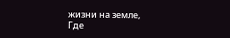жизни на земле,
Где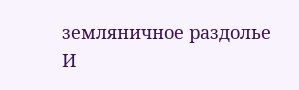земляничное раздолье
И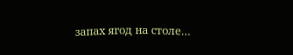запах ягод на столе…